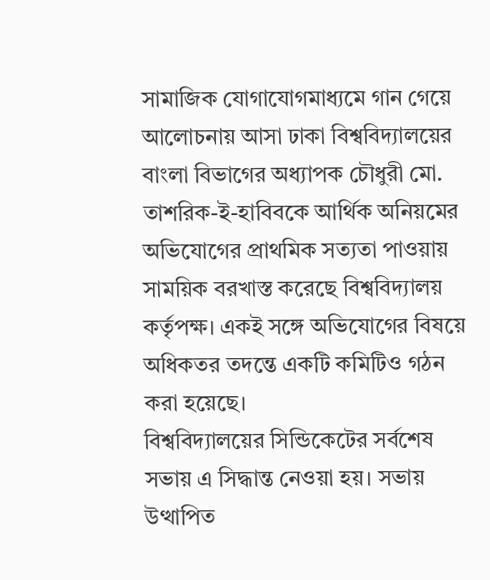সামাজিক যোগাযোগমাধ্যমে গান গেয়ে আলোচনায় আসা ঢাকা বিশ্ববিদ্যালয়ের বাংলা বিভাগের অধ্যাপক চৌধুরী মো. তাশরিক-ই-হাবিবকে আর্থিক অনিয়মের অভিযোগের প্রাথমিক সত্যতা পাওয়ায় সাময়িক বরখাস্ত করেছে বিশ্ববিদ্যালয় কর্তৃপক্ষ। একই সঙ্গে অভিযোগের বিষয়ে অধিকতর তদন্তে একটি কমিটিও গঠন করা হয়েছে।
বিশ্ববিদ্যালয়ের সিন্ডিকেটের সর্বশেষ সভায় এ সিদ্ধান্ত নেওয়া হয়। সভায় উত্থাপিত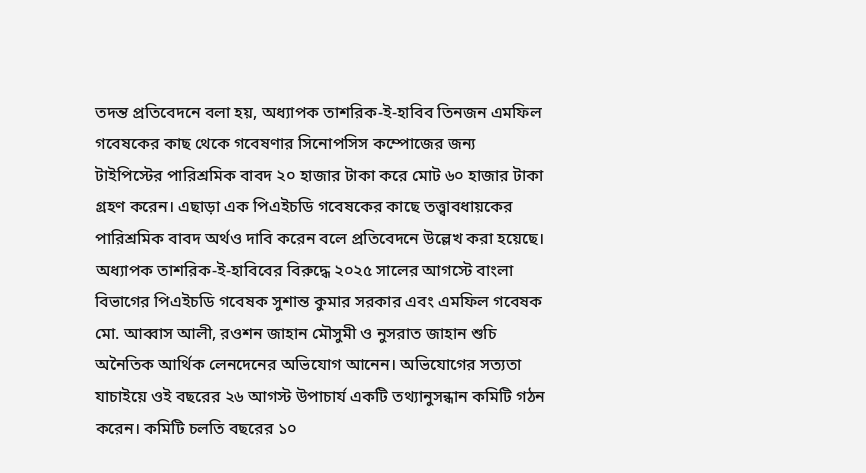তদন্ত প্রতিবেদনে বলা হয়, অধ্যাপক তাশরিক-ই-হাবিব তিনজন এমফিল গবেষকের কাছ থেকে গবেষণার সিনোপসিস কম্পোজের জন্য টাইপিস্টের পারিশ্রমিক বাবদ ২০ হাজার টাকা করে মোট ৬০ হাজার টাকা গ্রহণ করেন। এছাড়া এক পিএইচডি গবেষকের কাছে তত্ত্বাবধায়কের পারিশ্রমিক বাবদ অর্থও দাবি করেন বলে প্রতিবেদনে উল্লেখ করা হয়েছে।
অধ্যাপক তাশরিক-ই-হাবিবের বিরুদ্ধে ২০২৫ সালের আগস্টে বাংলা বিভাগের পিএইচডি গবেষক সুশান্ত কুমার সরকার এবং এমফিল গবেষক মো. আব্বাস আলী, রওশন জাহান মৌসুমী ও নুসরাত জাহান শুচি অনৈতিক আর্থিক লেনদেনের অভিযোগ আনেন। অভিযোগের সত্যতা যাচাইয়ে ওই বছরের ২৬ আগস্ট উপাচার্য একটি তথ্যানুসন্ধান কমিটি গঠন করেন। কমিটি চলতি বছরের ১০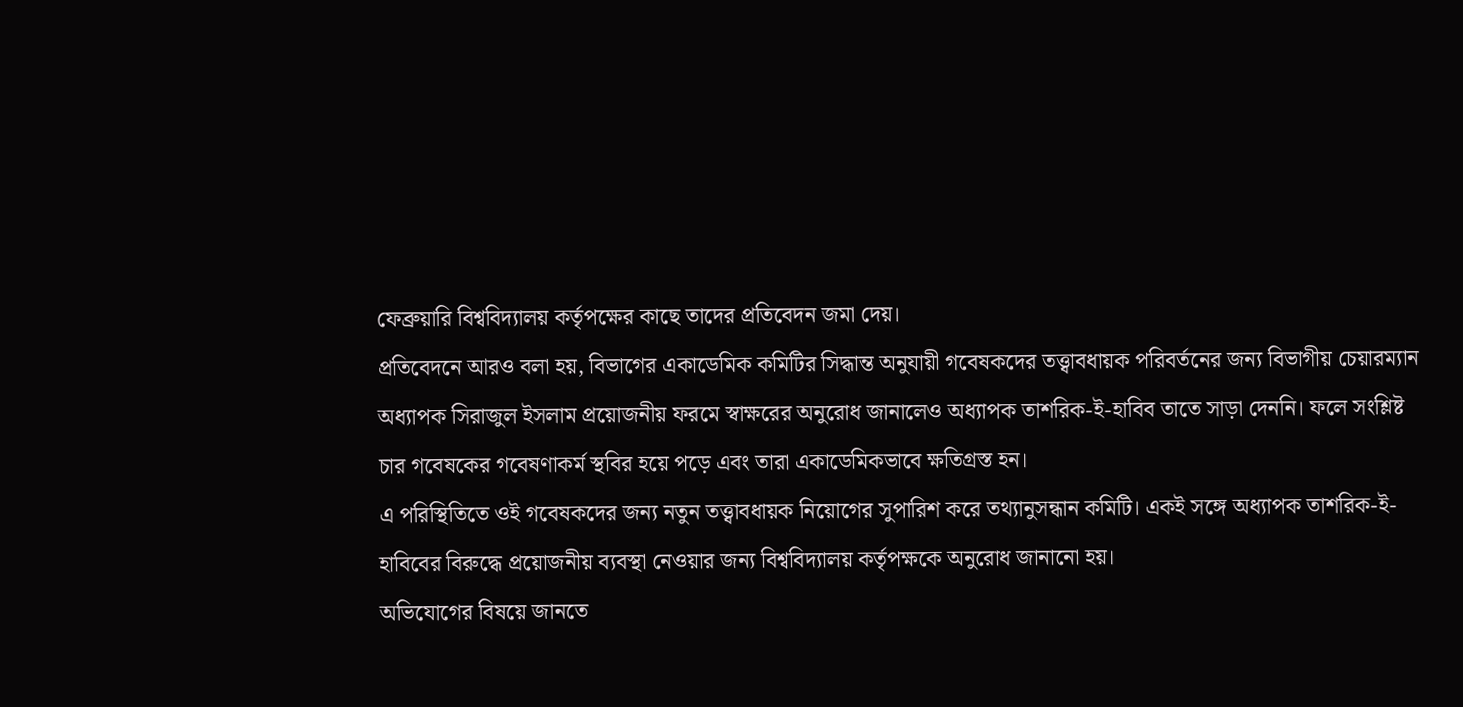ফেব্রুয়ারি বিশ্ববিদ্যালয় কর্তৃপক্ষের কাছে তাদের প্রতিবেদন জমা দেয়।
প্রতিবেদনে আরও বলা হয়, বিভাগের একাডেমিক কমিটির সিদ্ধান্ত অনুযায়ী গবেষকদের তত্ত্বাবধায়ক পরিবর্তনের জন্য বিভাগীয় চেয়ারম্যান অধ্যাপক সিরাজুল ইসলাম প্রয়োজনীয় ফরমে স্বাক্ষরের অনুরোধ জানালেও অধ্যাপক তাশরিক-ই-হাবিব তাতে সাড়া দেননি। ফলে সংশ্লিষ্ট চার গবেষকের গবেষণাকর্ম স্থবির হয়ে পড়ে এবং তারা একাডেমিকভাবে ক্ষতিগ্রস্ত হন।
এ পরিস্থিতিতে ওই গবেষকদের জন্য নতুন তত্ত্বাবধায়ক নিয়োগের সুপারিশ করে তথ্যানুসন্ধান কমিটি। একই সঙ্গে অধ্যাপক তাশরিক-ই-হাবিবের বিরুদ্ধে প্রয়োজনীয় ব্যবস্থা নেওয়ার জন্য বিশ্ববিদ্যালয় কর্তৃপক্ষকে অনুরোধ জানানো হয়।
অভিযোগের বিষয়ে জানতে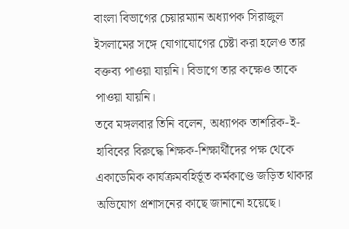বাংলা বিভাগের চেয়ারম্যান অধ্যাপক সিরাজুল ইসলামের সঙ্গে যোগাযোগের চেষ্টা করা হলেও তার বক্তব্য পাওয়া যায়নি। বিভাগে তার কক্ষেও তাকে পাওয়া যায়নি।
তবে মঙ্গলবার তিনি বলেন, অধ্যাপক তাশরিক-ই-হাবিবের বিরুদ্ধে শিক্ষক-শিক্ষার্থীদের পক্ষ থেকে একাডেমিক কার্যক্রমবহির্ভূত কর্মকাণ্ডে জড়িত থাকার অভিযোগ প্রশাসনের কাছে জানানো হয়েছে।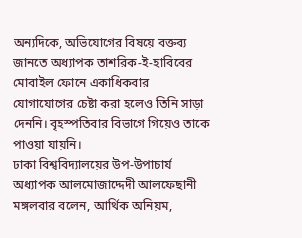অন্যদিকে, অভিযোগের বিষয়ে বক্তব্য জানতে অধ্যাপক তাশরিক-ই-হাবিবের মোবাইল ফোনে একাধিকবার যোগাযোগের চেষ্টা করা হলেও তিনি সাড়া দেননি। বৃহস্পতিবার বিভাগে গিয়েও তাকে পাওয়া যায়নি।
ঢাকা বিশ্ববিদ্যালয়ের উপ-উপাচার্য অধ্যাপক আলমোজাদ্দেদী আলফেছানী মঙ্গলবার বলেন, আর্থিক অনিয়ম,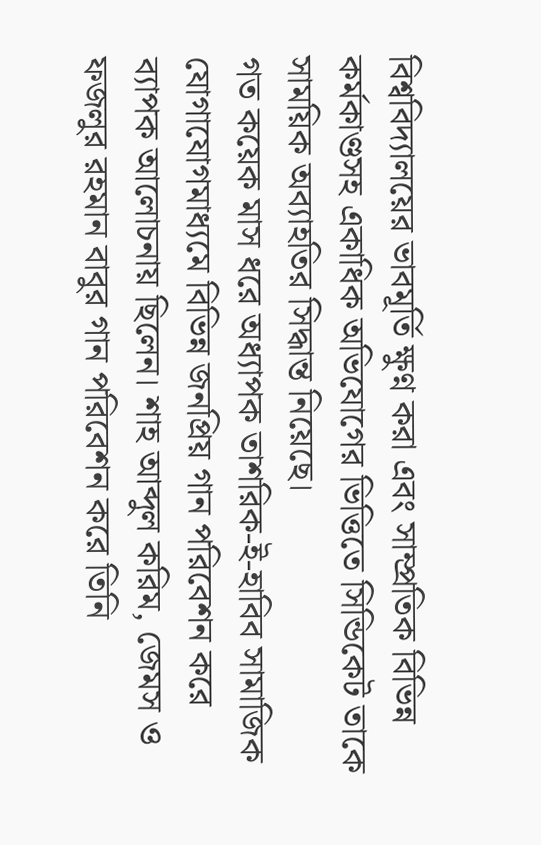বিশ্ববিদ্যালয়ের ভাবমূর্তি ক্ষুণ্ন করা এবং সাম্প্রতিক বিভিন্ন কর্মকাণ্ডসহ একাধিক অভিযোগের ভিত্তিতে সিন্ডিকেট তাকে সাময়িক অব্যাহতির সিদ্ধান্ত নিয়েছে।
গত কয়েক মাস ধরে অধ্যাপক তাশরিক-ই-হাবিব সামাজিক যোগাযোগমাধ্যমে বিভিন্ন জনপ্রিয় গান পরিবেশন করে ব্যাপক আলোচনায় ছিলেন। শাহ আব্দুল করিম, জেমস ও ফজলুর রহমান বাবুর গান পরিবেশন করে তিনি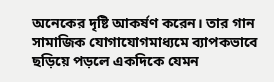অনেকের দৃষ্টি আকর্ষণ করেন। তার গান সামাজিক যোগাযোগমাধ্যমে ব্যাপকভাবে ছড়িয়ে পড়লে একদিকে যেমন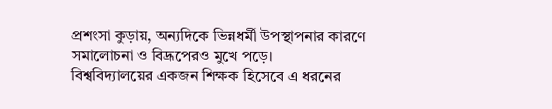প্রশংসা কুড়ায়, অন্যদিকে ভিন্নধর্মী উপস্থাপনার কারণে সমালোচনা ও বিদ্রূপেরও মুখে পড়ে।
বিশ্ববিদ্যালয়ের একজন শিক্ষক হিসেবে এ ধরনের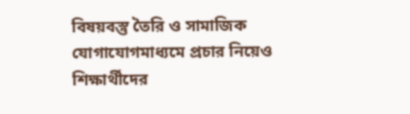বিষয়বস্তু তৈরি ও সামাজিক যোগাযোগমাধ্যমে প্রচার নিয়েও শিক্ষার্থীদের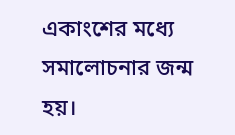একাংশের মধ্যে সমালোচনার জন্ম হয়।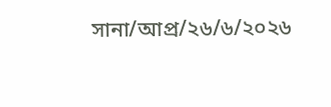সানা/আপ্র/২৬/৬/২০২৬